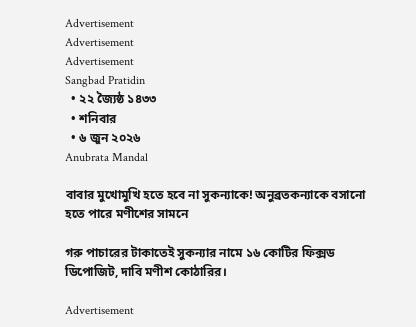Advertisement
Advertisement
Advertisement
Sangbad Pratidin
  • ২২ জ্যৈষ্ঠ ১৪৩৩
  • শনিবার
  • ৬ জুন ২০২৬
Anubrata Mandal

বাবার মুখোমুখি হতে হবে না সুকন্যাকে! অনুব্রতকন্যাকে বসানো হতে পারে মণীশের সামনে

গরু পাচারের টাকাতেই সুকন্যার নামে ১৬ কোটির ফিক্সড ডিপোজিট, দাবি মণীশ কোঠারির।

Advertisement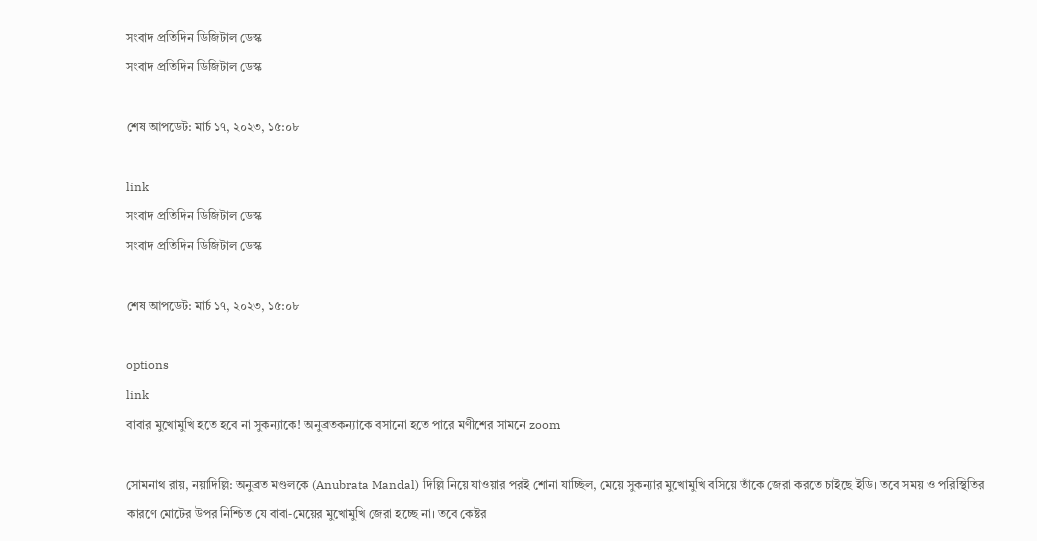সংবাদ প্রতিদিন ডিজিটাল ডেস্ক
সংবাদ প্রতিদিন ডিজিটাল ডেস্ক

শেষ আপডেট: মার্চ ১৭, ২০২৩, ১৫:০৮

link
সংবাদ প্রতিদিন ডিজিটাল ডেস্ক
সংবাদ প্রতিদিন ডিজিটাল ডেস্ক

শেষ আপডেট: মার্চ ১৭, ২০২৩, ১৫:০৮

options
link
বাবার মুখোমুখি হতে হবে না সুকন্যাকে! অনুব্রতকন্যাকে বসানো হতে পারে মণীশের সামনে zoom

সোমনাথ রায়, নয়াদিল্লি: অনুব্রত মণ্ডলকে (Anubrata Mandal) দিল্লি নিয়ে যাওয়ার পরই শোনা যাচ্ছিল, মেয়ে সুকন্যার মুখোমুখি বসিয়ে তাঁকে জেরা করতে চাইছে ইডি। তবে সময় ও পরিস্থিতির কারণে মোটের উপর নিশ্চিত যে বাবা-মেয়ের মুখোমুখি জেরা হচ্ছে না। তবে কেষ্টর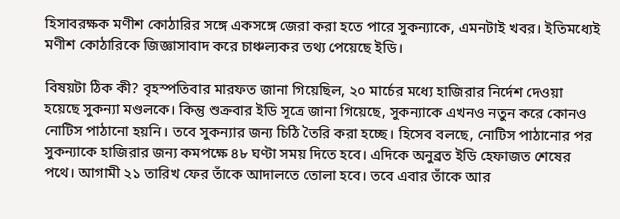হিসাবরক্ষক মণীশ কোঠারির সঙ্গে একসঙ্গে জেরা করা হতে পারে সুকন্যাকে, এমনটাই খবর। ইতিমধ্যেই মণীশ কোঠারিকে জিজ্ঞাসাবাদ করে চাঞ্চল্যকর তথ্য পেয়েছে ইডি।

বিষয়টা ঠিক কী? বৃহস্পতিবার মারফত জানা গিয়েছিল, ২০ মার্চের মধ্যে হাজিরার নির্দেশ দেওয়া হয়েছে সুকন্যা মণ্ডলকে। কিন্তু শুক্রবার ইডি সূত্রে জানা গিয়েছে, সুকন্যাকে এখনও নতুন করে কোনও নোটিস পাঠানো হয়নি। তবে সুকন্যার জন্য চিঠি তৈরি করা হচ্ছে। হিসেব বলছে, নোটিস পাঠানোর পর সুকন্যাকে হাজিরার জন্য কমপক্ষে ৪৮ ঘণ্টা সময় দিতে হবে। এদিকে অনুব্রত ইডি হেফাজত শেষের পথে। আগামী ২১ তারিখ ফের তাঁকে আদালতে তোলা হবে। তবে এবার তাঁকে আর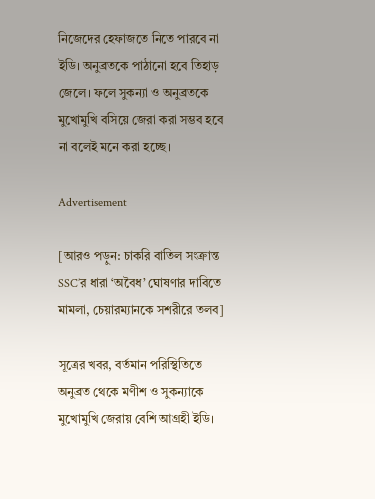নিজেদের হেফাজতে নিতে পারবে না ইডি। অনুব্রতকে পাঠানো হবে তিহাড় জেলে। ফলে সুকন্যা ও অনুব্রতকে মুখোমুখি বসিয়ে জেরা করা সম্ভব হবে না বলেই মনে করা হচ্ছে।

Advertisement

[আরও পড়ুন: চাকরি বাতিল সংক্রান্ত SSC’র ধারা ‘অবৈধ’ ঘোষণার দাবিতে মামলা, চেয়ারম্যানকে সশরীরে তলব]

সূত্রের খবর, বর্তমান পরিস্থিতিতে অনুব্রত থেকে মণীশ ও সুকন্যাকে মুখোমুখি জেরায় বেশি আগ্রহী ইডি।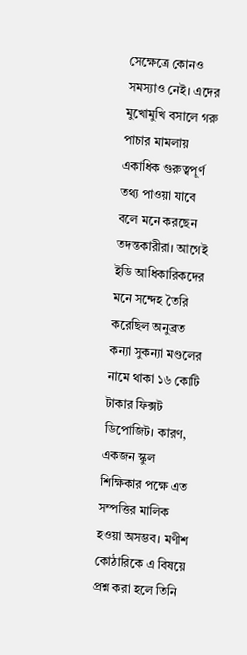সেক্ষেত্রে কোনও সমস্যাও নেই। এদের মুখোমুখি বসালে গরু পাচার মামলায় একাধিক গুরুত্বপূর্ণ তথ্য পাওয়া যাবে বলে মনে করছেন তদন্তকারীরা। আগেই ইডি আধিকারিকদের মনে সন্দেহ তৈরি করেছিল অনুব্রত কন্যা সুকন্যা মণ্ডলের নামে থাকা ১৬ কোটি টাকার ফিক্সট ডিপোজিট। কারণ, একজন স্কুল শিক্ষিকার পক্ষে এত সম্পত্তির মালিক হওয়া অসম্ভব। মণীশ কোঠারিকে এ বিষয়ে প্রশ্ন করা হলে তিনি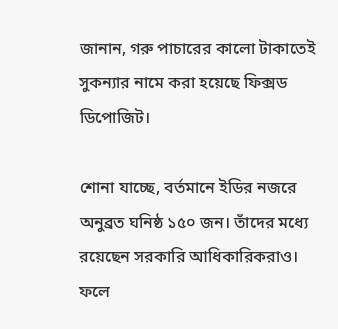জানান, গরু পাচারের কালো টাকাতেই সুকন্যার নামে করা হয়েছে ফিক্সড ডিপোজিট।

শোনা যাচ্ছে, বর্তমানে ইডির নজরে অনুব্রত ঘনিষ্ঠ ১৫০ জন। তাঁদের মধ্যে রয়েছেন সরকারি আধিকারিকরাও। ফলে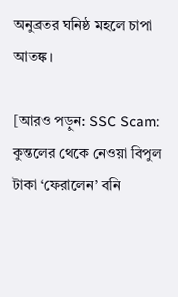অনুব্রতর ঘনিষ্ঠ মহলে চাপা আতঙ্ক।

[আরও পড়ুন: SSC Scam: কুন্তলের থেকে নেওয়া বিপুল টাকা ‘ফেরালেন’ বনি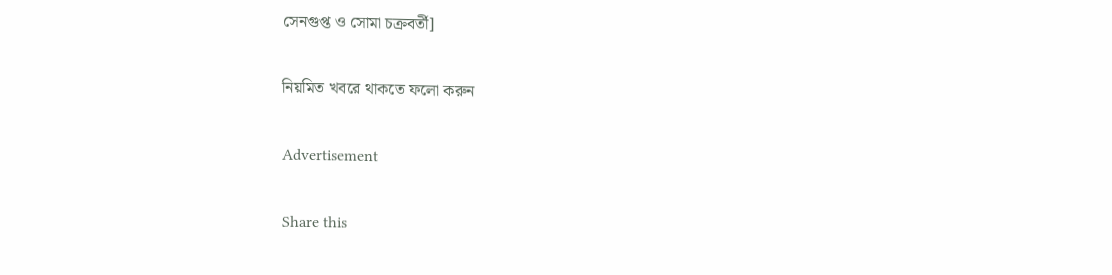সেনগুপ্ত ও সোমা চক্রবর্তী]

নিয়মিত খবরে থাকতে ফলো করুন

Advertisement

Share this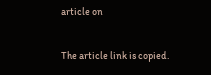article on

The article link is copied.